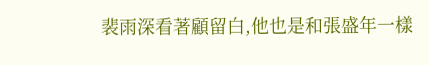裴雨深看著顧留白,他也是和張盛年一樣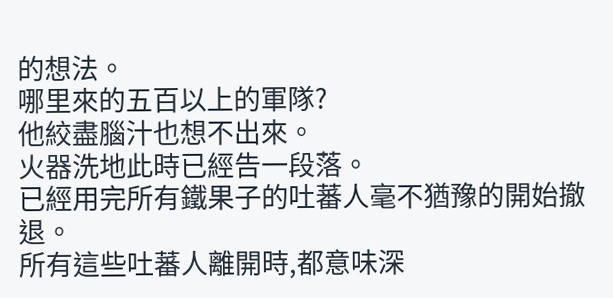的想法。
哪里來的五百以上的軍隊?
他絞盡腦汁也想不出來。
火器洗地此時已經告一段落。
已經用完所有鐵果子的吐蕃人毫不猶豫的開始撤退。
所有這些吐蕃人離開時,都意味深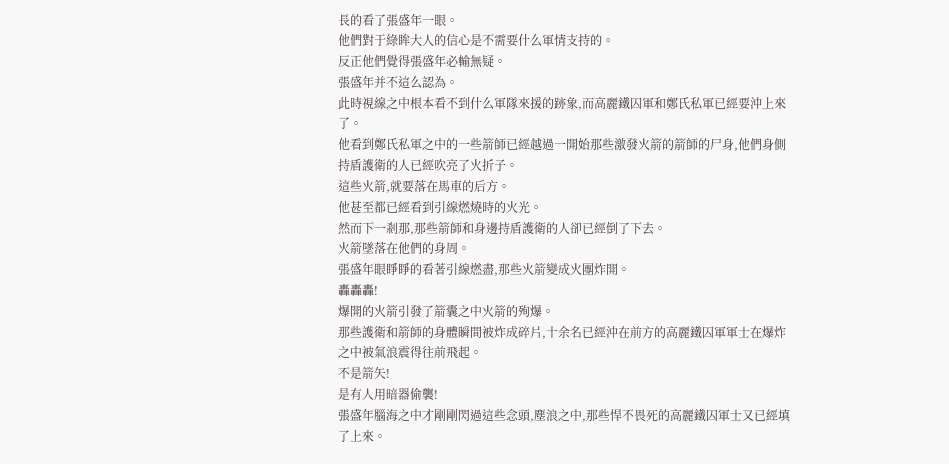長的看了張盛年一眼。
他們對于綠眸大人的信心是不需要什么軍情支持的。
反正他們覺得張盛年必輸無疑。
張盛年并不這么認為。
此時視線之中根本看不到什么軍隊來援的跡象,而高麗鐵囚軍和鄭氏私軍已經要沖上來了。
他看到鄭氏私軍之中的一些箭師已經越過一開始那些激發火箭的箭師的尸身,他們身側持盾護衛的人已經吹亮了火折子。
這些火箭,就要落在馬車的后方。
他甚至都已經看到引線燃燒時的火光。
然而下一剎那,那些箭師和身邊持盾護衛的人卻已經倒了下去。
火箭墜落在他們的身周。
張盛年眼睜睜的看著引線燃盡,那些火箭變成火團炸開。
轟轟轟!
爆開的火箭引發了箭囊之中火箭的殉爆。
那些護衛和箭師的身體瞬間被炸成碎片,十余名已經沖在前方的高麗鐵囚軍軍士在爆炸之中被氣浪震得往前飛起。
不是箭矢!
是有人用暗器偷襲!
張盛年腦海之中才剛剛閃過這些念頭,塵浪之中,那些悍不畏死的高麗鐵囚軍士又已經填了上來。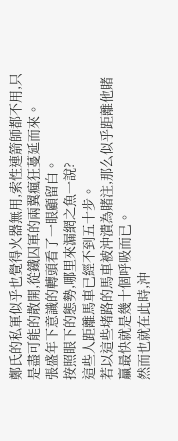鄭氏的私軍似乎也覺得火器無用,索性連箭師都不用,只是盡可能的散開,從鐵囚軍的兩翼瘋狂蔓延而來。
張盛年下意識的轉頭看了一眼顧留白。
按照眼下的態勢,哪里來漏網之魚一說?
這些人距離馬車已經不到五十步。
若以這些堵路的馬車被沖潰為賭注,那么似乎距離他賭贏最快就是幾十個呼吸而已。
然而也就在此時,沖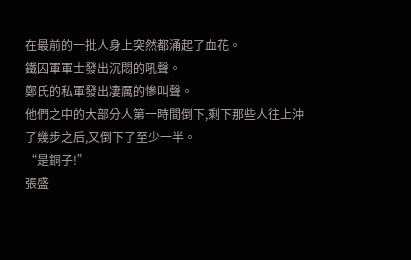在最前的一批人身上突然都涌起了血花。
鐵囚軍軍士發出沉悶的吼聲。
鄭氏的私軍發出凄厲的慘叫聲。
他們之中的大部分人第一時間倒下,剩下那些人往上沖了幾步之后,又倒下了至少一半。
“是銅子!”
張盛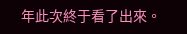年此次終于看了出來。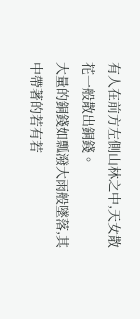有人在前方左側山林之中,天女散花一般散出銅錢。
大量的銅錢如瓢潑大雨般墜落,其中帶著的若有若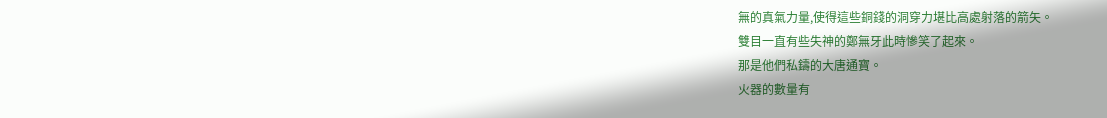無的真氣力量,使得這些銅錢的洞穿力堪比高處射落的箭矢。
雙目一直有些失神的鄭無牙此時慘笑了起來。
那是他們私鑄的大唐通寶。
火器的數量有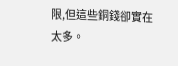限,但這些銅錢卻實在太多。